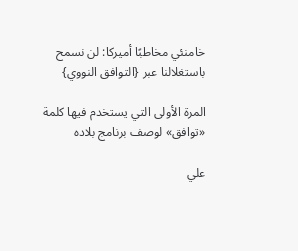خامنئي مخاطبًا أميركا: لن نسمح باستغلالنا عبر {التوافق النووي}

المرة الأولى التي يستخدم فيها كلمة «توافق» لوصف برنامج بلاده

علي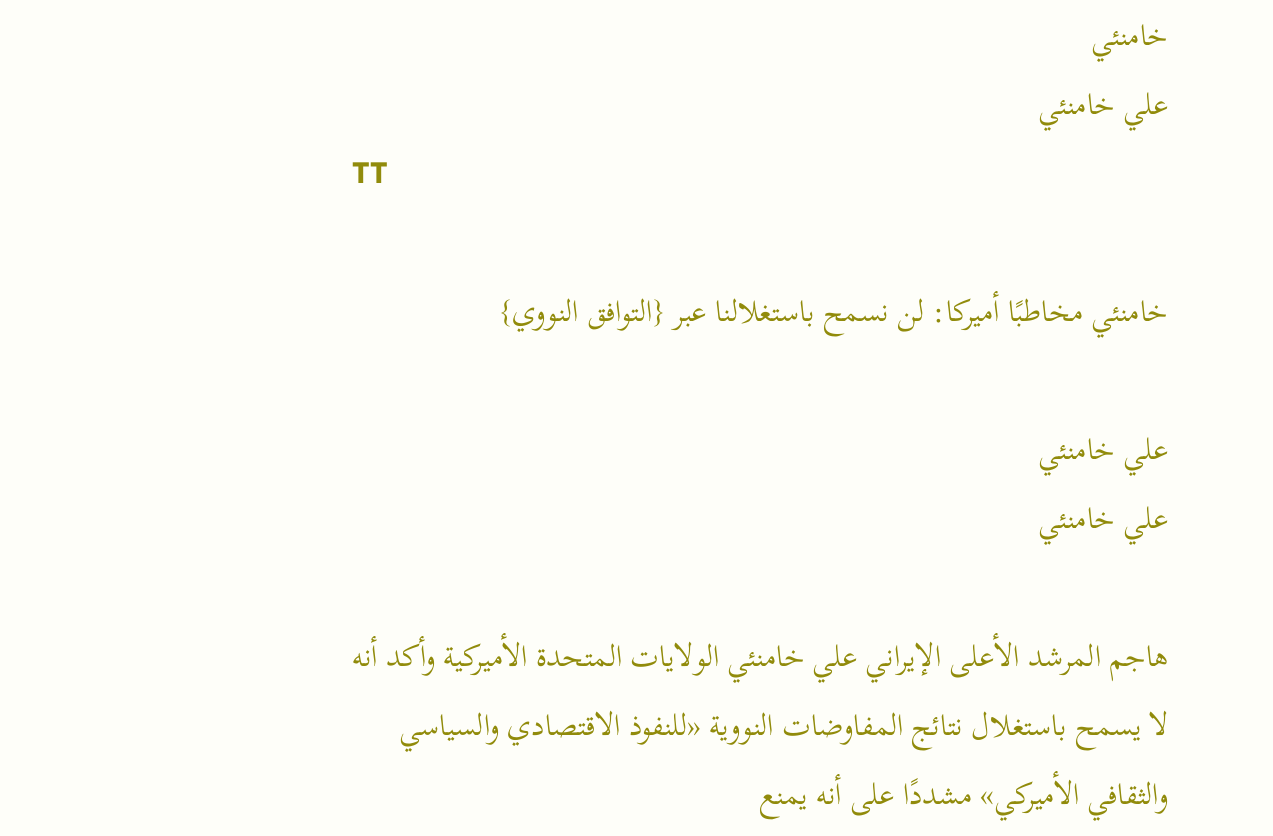خامنئي
علي خامنئي
TT

خامنئي مخاطبًا أميركا: لن نسمح باستغلالنا عبر {التوافق النووي}

علي خامنئي
علي خامنئي

هاجم المرشد الأعلى الإيراني علي خامنئي الولايات المتحدة الأميركية وأكد أنه لا يسمح باستغلال نتائج المفاوضات النووية «للنفوذ الاقتصادي والسياسي والثقافي الأميركي» مشددًا على أنه يمنع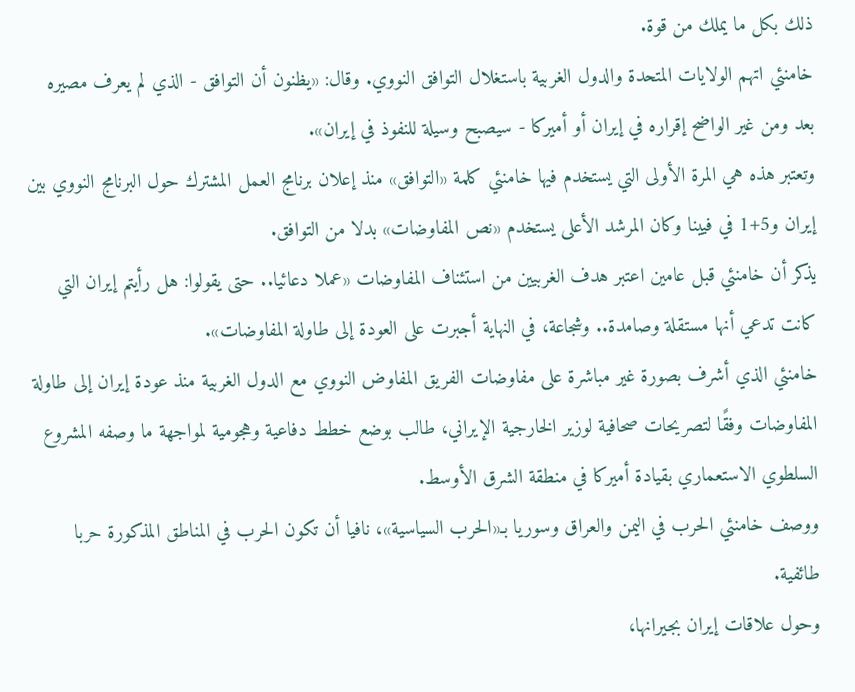ذلك بكل ما يملك من قوة.
خامنئي اتهم الولايات المتحدة والدول الغربية باستغلال التوافق النووي. وقال: «يظنون أن التوافق - الذي لم يعرف مصيره بعد ومن غير الواضح إقراره في إيران أو أميركا - سيصبح وسيلة للنفوذ في إيران».
وتعتبر هذه هي المرة الأولى التي يستخدم فيها خامنئي كلمة «التوافق» منذ إعلان برنامج العمل المشترك حول البرنامج النووي بين إيران و5+1 في فيينا وكان المرشد الأعلى يستخدم «نص المفاوضات» بدلا من التوافق.
يذكر أن خامنئي قبل عامين اعتبر هدف الغربيين من استئناف المفاوضات «عملا دعائيا.. حتى يقولوا: هل رأيتم إيران التي كانت تدعي أنها مستقلة وصامدة.. وشجاعة، في النهاية أجبرت على العودة إلى طاولة المفاوضات».
خامنئي الذي أشرف بصورة غير مباشرة على مفاوضات الفريق المفاوض النووي مع الدول الغربية منذ عودة إيران إلى طاولة المفاوضات وفقًا لتصريحات صحافية لوزير الخارجية الإيراني، طالب بوضع خطط دفاعية وهجومية لمواجهة ما وصفه المشروع السلطوي الاستعماري بقيادة أميركا في منطقة الشرق الأوسط.
ووصف خامنئي الحرب في اليمن والعراق وسوريا بـ«الحرب السياسية»، نافيا أن تكون الحرب في المناطق المذكورة حربا طائفية.
وحول علاقات إيران بجيرانها،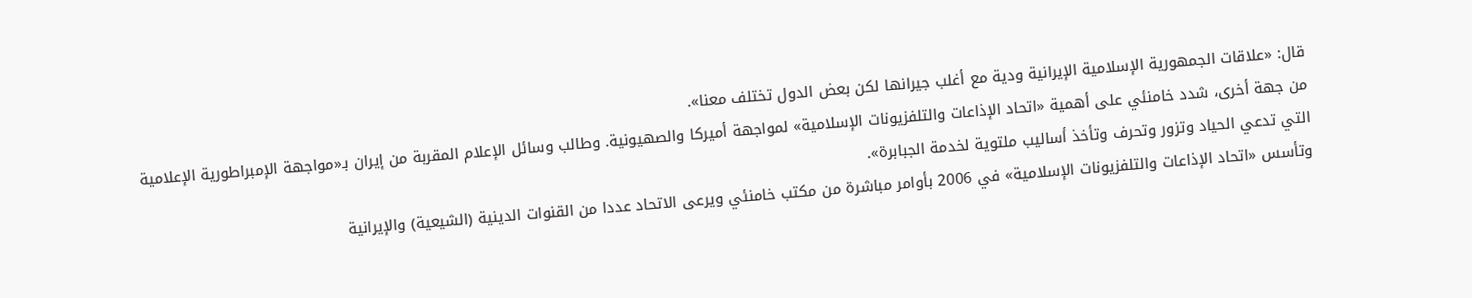قال: «علاقات الجمهورية الإسلامية الإيرانية ودية مع أغلب جيرانها لكن بعض الدول تختلف معنا».
من جهة أخرى، شدد خامنئي على أهمية «اتحاد الإذاعات والتلفزيونات الإسلامية» لمواجهة أميركا والصهيونية. وطالب وسائل الإعلام المقربة من إيران بـ«مواجهة الإمبراطورية الإعلامية التي تدعي الحياد وتزور وتحرف وتأخذ أساليب ملتوية لخدمة الجبابرة».
وتأسس «اتحاد الإذاعات والتلفزيونات الإسلامية» في 2006 بأوامر مباشرة من مكتب خامنئي ويرعى الاتحاد عددا من القنوات الدينية (الشيعية) والإيرانية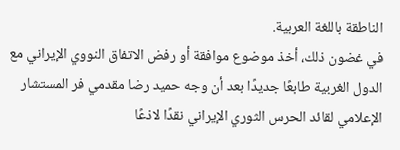الناطقة باللغة العربية.
في غضون ذلك، أخذ موضوع موافقة أو رفض الاتفاق النووي الإيراني مع الدول الغربية طابعًا جديدًا بعد أن وجه حميد رضا مقدمي فر المستشار الإعلامي لقائد الحرس الثوري الإيراني نقدًا لاذعًا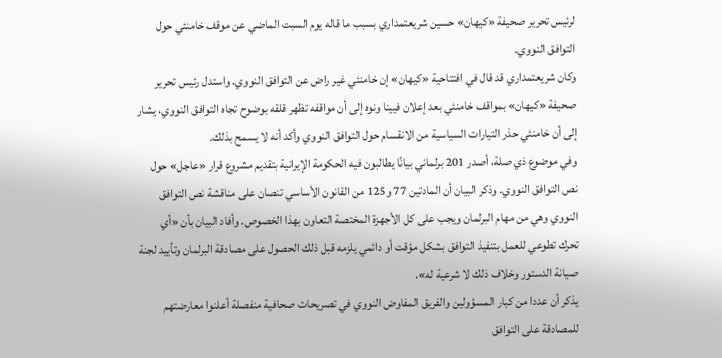لرئيس تحرير صحيفة «كيهان» حسين شريعتمداري بسبب ما قاله يوم السبت الماضي عن موقف خامنئي حول التوافق النووي.
وكان شريعتمداري قد قال في افتتاحية «كيهان» إن خامنئي غير راض عن التوافق النووي. واستدل رئيس تحرير صحيفة «كيهان» بمواقف خامنئي بعد إعلان فيينا ونوه إلى أن مواقفه تظهر قلقه بوضوح تجاه التوافق النووي، يشار إلى أن خامنئي حذر التيارات السياسية من الانقسام حول التوافق النووي وأكد أنه لا يسمح بذلك.
وفي موضوع ذي صلة، أصدر 201 برلماني بيانًا يطالبون فيه الحكومة الإيرانية بتقديم مشروع قرار «عاجل» حول نص التوافق النووي. وذكر البيان أن المادتين 77 و125 من القانون الأساسي تنصان على مناقشة نص التوافق النووي وهي من مهام البرلمان ويجب على كل الأجهزة المختصة التعاون بهذا الخصوص. وأفاد البيان بأن «أي تحرك تطوعي للعمل بتنفيذ التوافق بشكل مؤقت أو دائمي يلزمه قبل ذلك الحصول على مصادقة البرلمان وتأييد لجنة صيانة الدستور وخلاف ذلك لا شرعية له».
يذكر أن عددا من كبار المسؤولين والفريق المفاوض النووي في تصريحات صحافية منفصلة أعلنوا معارضتهم للمصادقة على التوافق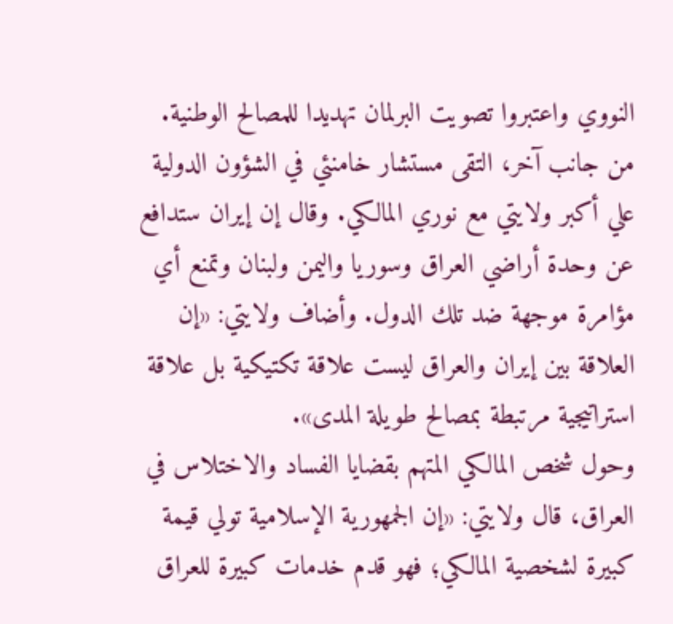النووي واعتبروا تصويت البرلمان تهديدا للمصالح الوطنية.
من جانب آخر، التقى مستشار خامنئي في الشؤون الدولية علي أكبر ولايتي مع نوري المالكي. وقال إن إيران ستدافع عن وحدة أراضي العراق وسوريا واليمن ولبنان وتمنع أي مؤامرة موجهة ضد تلك الدول. وأضاف ولايتي: «إن العلاقة بين إيران والعراق ليست علاقة تكتيكية بل علاقة استراتيجية مرتبطة بمصالح طويلة المدى».
وحول شخص المالكي المتهم بقضايا الفساد والاختلاس في العراق، قال ولايتي: «إن الجمهورية الإسلامية تولي قيمة كبيرة لشخصية المالكي؛ فهو قدم خدمات كبيرة للعراق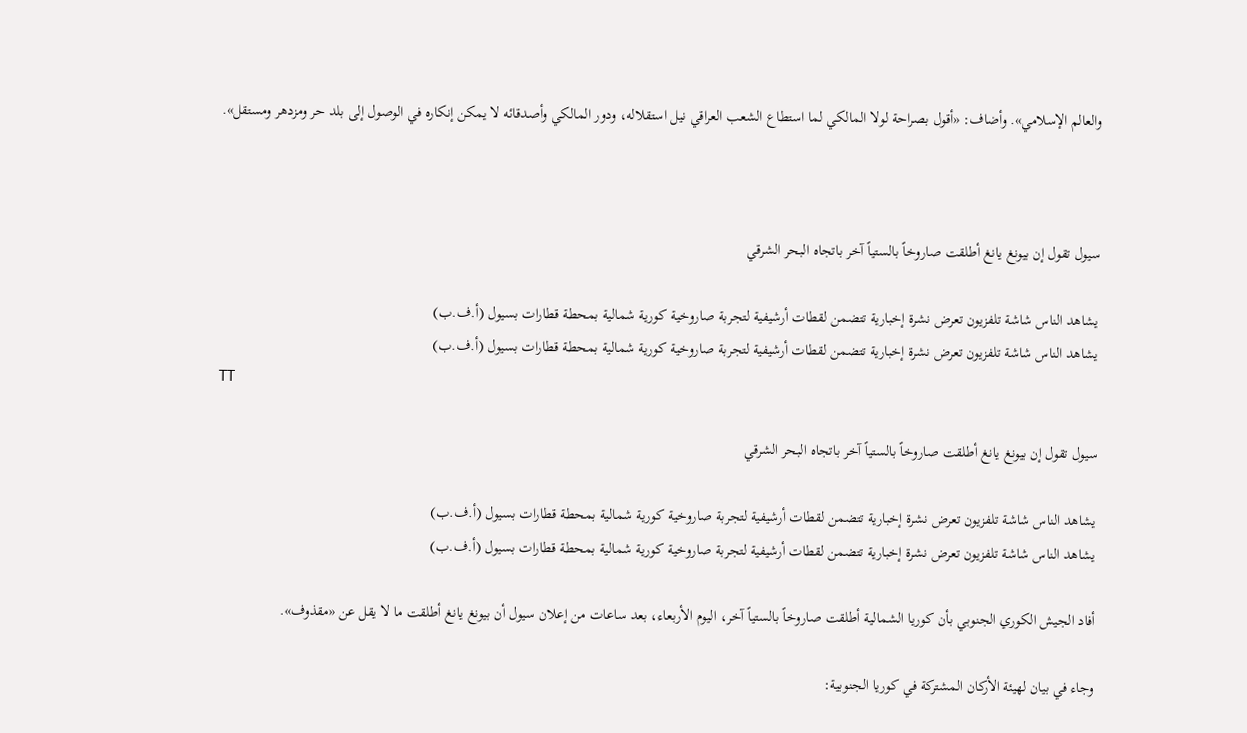والعالم الإسلامي». وأضاف: «أقول بصراحة لولا المالكي لما استطاع الشعب العراقي نيل استقلاله، ودور المالكي وأصدقائه لا يمكن إنكاره في الوصول إلى بلد حر ومزدهر ومستقل».



سيول تقول إن بيونغ يانغ أطلقت صاروخاً بالستياً آخر باتجاه البحر الشرقي

يشاهد الناس شاشة تلفزيون تعرض نشرة إخبارية تتضمن لقطات أرشيفية لتجربة صاروخية كورية شمالية بمحطة قطارات بسيول (أ.ف.ب)
يشاهد الناس شاشة تلفزيون تعرض نشرة إخبارية تتضمن لقطات أرشيفية لتجربة صاروخية كورية شمالية بمحطة قطارات بسيول (أ.ف.ب)
TT

سيول تقول إن بيونغ يانغ أطلقت صاروخاً بالستياً آخر باتجاه البحر الشرقي

يشاهد الناس شاشة تلفزيون تعرض نشرة إخبارية تتضمن لقطات أرشيفية لتجربة صاروخية كورية شمالية بمحطة قطارات بسيول (أ.ف.ب)
يشاهد الناس شاشة تلفزيون تعرض نشرة إخبارية تتضمن لقطات أرشيفية لتجربة صاروخية كورية شمالية بمحطة قطارات بسيول (أ.ف.ب)

أفاد الجيش الكوري الجنوبي بأن كوريا الشمالية أطلقت صاروخاً بالستياً آخر، اليوم الأربعاء، بعد ساعات من إعلان سيول أن بيونغ يانغ أطلقت ما لا يقل عن «مقذوف».

وجاء في بيان لهيئة الأركان المشتركة في كوريا الجنوبية: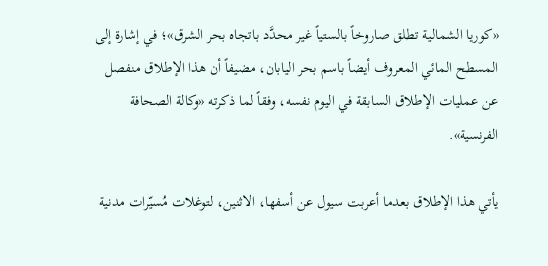«كوريا الشمالية تطلق صاروخاً بالستياً غير محدَّد باتجاه بحر الشرق»؛ في إشارة إلى المسطح المائي المعروف أيضاً باسم بحر اليابان، مضيفاً أن هذا الإطلاق منفصل عن عمليات الإطلاق السابقة في اليوم نفسه، وفقاً لما ذكرته «وكالة الصحافة الفرنسية».

يأتي هذا الإطلاق بعدما أعربت سيول عن أسفها، الاثنين، لتوغلات مُسيّرات مدنية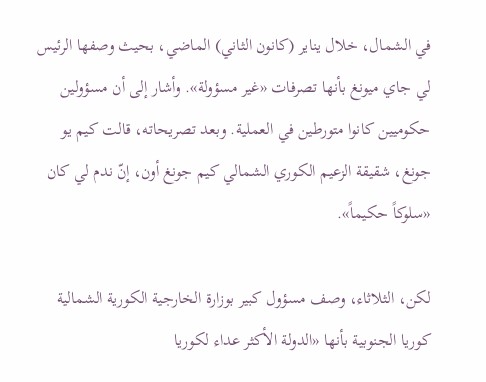في الشمال، خلال يناير (كانون الثاني) الماضي، بحيث وصفها الرئيس لي جاي ميونغ بأنها تصرفات «غير مسؤولة». وأشار إلى أن مسؤولين حكوميين كانوا متورطين في العملية. وبعد تصريحاته، قالت كيم يو جونغ، شقيقة الزعيم الكوري الشمالي كيم جونغ أون، إنّ ندم لي كان «سلوكاً حكيماً».

لكن، الثلاثاء، وصف مسؤول كبير بوزارة الخارجية الكورية الشمالية كوريا الجنوبية بأنها «الدولة الأكثر عداء لكوريا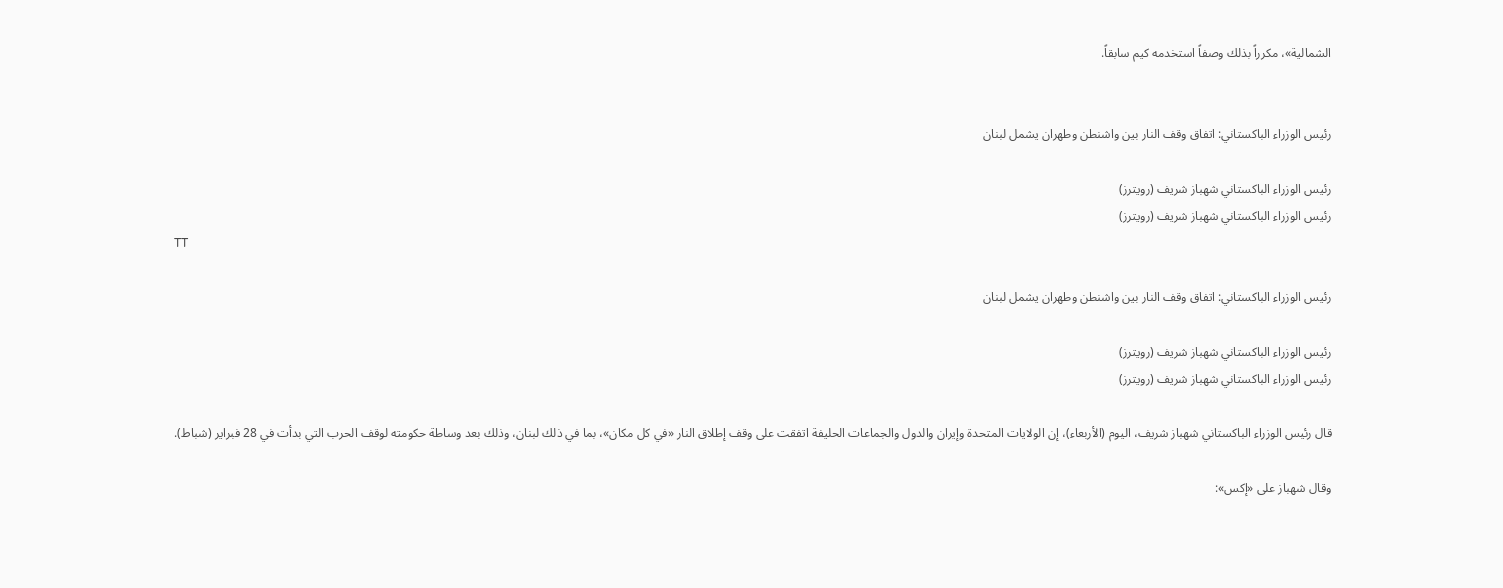الشمالية»، مكرراً بذلك وصفاً استخدمه كيم سابقاً.


رئيس الوزراء الباكستاني: اتفاق وقف النار بين واشنطن وطهران يشمل لبنان

رئيس الوزراء الباكستاني شهباز شريف (رويترز)
رئيس الوزراء الباكستاني شهباز شريف (رويترز)
TT

رئيس الوزراء الباكستاني: اتفاق وقف النار بين واشنطن وطهران يشمل لبنان

رئيس الوزراء الباكستاني شهباز شريف (رويترز)
رئيس الوزراء الباكستاني شهباز شريف (رويترز)

قال رئيس الوزراء الباكستاني شهباز شريف، اليوم (الأربعاء)، إن الولايات المتحدة وإيران والدول والجماعات الحليفة اتفقت على وقف إطلاق النار «في كل مكان»، بما في ذلك لبنان، وذلك بعد وساطة حكومته لوقف الحرب التي بدأت في 28 فبراير (شباط).

وقال شهباز على «إكس»: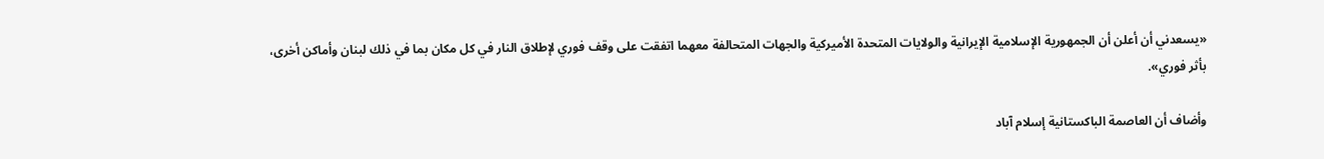«يسعدني أن أعلن أن الجمهورية الإسلامية الإيرانية والولايات المتحدة الأميركية والجهات المتحالفة معهما اتفقت على وقف فوري لإطلاق النار في كل مكان بما في ذلك لبنان وأماكن أخرى، بأثر فوري».

وأضاف أن العاصمة الباكستانية إسلام آباد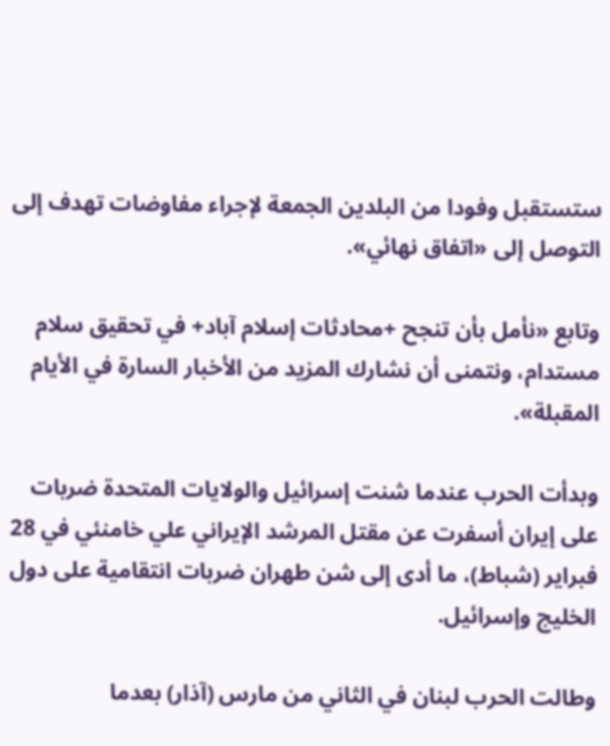ستستقبل وفودا من البلدين الجمعة لإجراء مفاوضات تهدف إلى التوصل إلى «اتفاق نهائي».

وتابع «نأمل بأن تنجح +محادثات إسلام آباد+ في تحقيق سلام مستدام، ونتمنى أن نشارك المزيد من الأخبار السارة في الأيام المقبلة».

وبدأت الحرب عندما شنت إسرائيل والولايات المتحدة ضربات على إيران أسفرت عن مقتل المرشد الإيراني علي خامنئي في 28 فبراير (شباط)، ما أدى إلى شن طهران ضربات انتقامية على دول الخليج وإسرائيل.

وطالت الحرب لبنان في الثاني من مارس (آذار) بعدما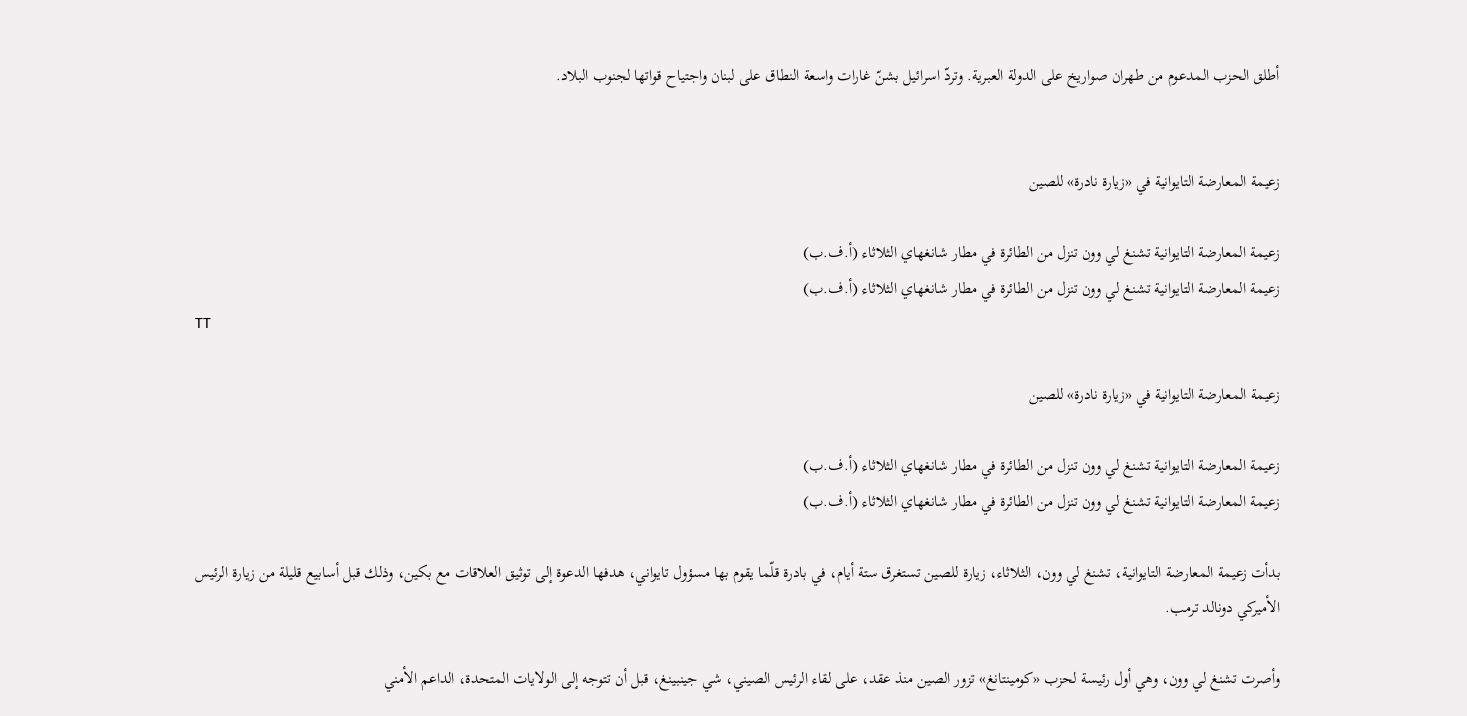أطلق الحزب المدعوم من طهران صواريخ على الدولة العبرية. وتردّ اسرائيل بشنّ غارات واسعة النطاق على لبنان واجتياح قواتها لجنوب البلاد.


زعيمة المعارضة التايوانية في «زيارة نادرة» للصين

زعيمة المعارضة التايوانية تشنغ لي وون تنزل من الطائرة في مطار شانغهاي الثلاثاء (أ.ف.ب)
زعيمة المعارضة التايوانية تشنغ لي وون تنزل من الطائرة في مطار شانغهاي الثلاثاء (أ.ف.ب)
TT

زعيمة المعارضة التايوانية في «زيارة نادرة» للصين

زعيمة المعارضة التايوانية تشنغ لي وون تنزل من الطائرة في مطار شانغهاي الثلاثاء (أ.ف.ب)
زعيمة المعارضة التايوانية تشنغ لي وون تنزل من الطائرة في مطار شانغهاي الثلاثاء (أ.ف.ب)

بدأت زعيمة المعارضة التايوانية، تشنغ لي وون، الثلاثاء، زيارة للصين تستغرق ستة أيام، في بادرة قلّما يقوم بها مسؤول تايواني، هدفها الدعوة إلى توثيق العلاقات مع بكين، وذلك قبل أسابيع قليلة من زيارة الرئيس الأميركي دونالد ترمب.

وأصرت تشنغ لي وون، وهي أول رئيسة لحزب «كومينتانغ» تزور الصين منذ عقد، على لقاء الرئيس الصيني، شي جينبينغ، قبل أن تتوجه إلى الولايات المتحدة، الداعم الأمني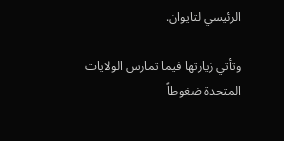الرئيسي لتايوان.

وتأتي زيارتها فيما تمارس الولايات المتحدة ضغوطاً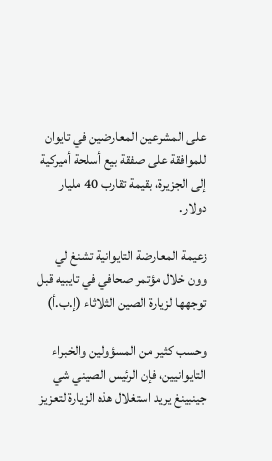على المشرعين المعارضين في تايوان للموافقة على صفقة بيع أسلحة أميركية إلى الجزيرة، بقيمة تقارب 40 مليار دولار.

زعيمة المعارضة التايوانية تشنغ لي وون خلال مؤتمر صحافي في تايبيه قبل توجهها لزيارة الصين الثلاثاء (إ.ب.أ)

وحسب كثير من المسؤولين والخبراء التايوانيين، فإن الرئيس الصيني شي جينبينغ يريد استغلال هذه الزيارة لتعزيز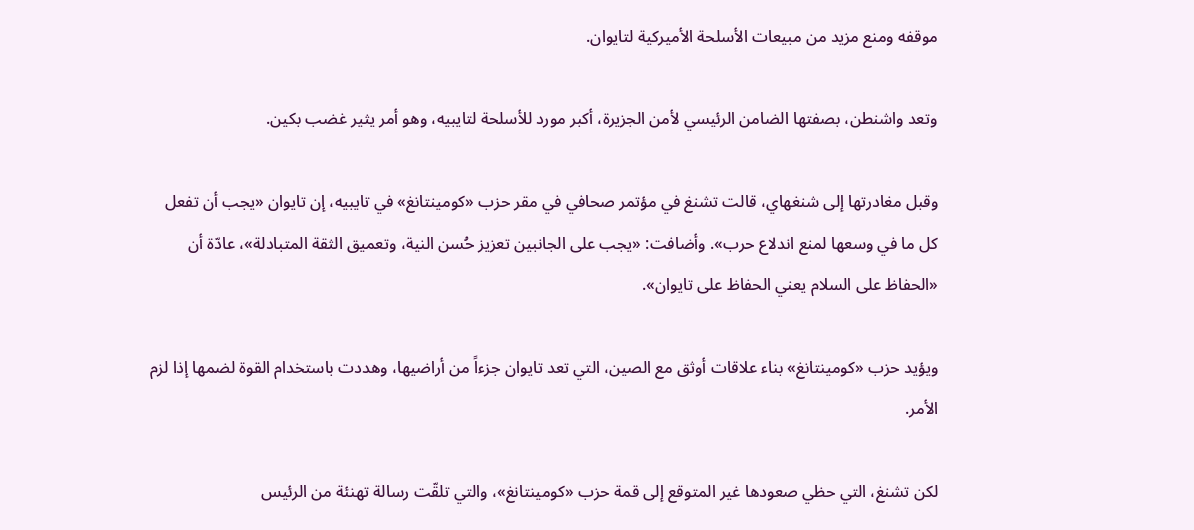موقفه ومنع مزيد من مبيعات الأسلحة الأميركية لتايوان.

وتعد واشنطن، بصفتها الضامن الرئيسي لأمن الجزيرة، أكبر مورد للأسلحة لتايبيه، وهو أمر يثير غضب بكين.

وقبل مغادرتها إلى شنغهاي، قالت تشنغ في مؤتمر صحافي في مقر حزب «كومينتانغ» في تايبيه، إن تايوان «يجب أن تفعل كل ما في وسعها لمنع اندلاع حرب». وأضافت: «يجب على الجانبين تعزيز حُسن النية، وتعميق الثقة المتبادلة»، عادّة أن «الحفاظ على السلام يعني الحفاظ على تايوان».

ويؤيد حزب «كومينتانغ» بناء علاقات أوثق مع الصين، التي تعد تايوان جزءاً من أراضيها، وهددت باستخدام القوة لضمها إذا لزم الأمر.

لكن تشنغ، التي حظي صعودها غير المتوقع إلى قمة حزب «كومينتانغ»، والتي تلقّت رسالة تهنئة من الرئيس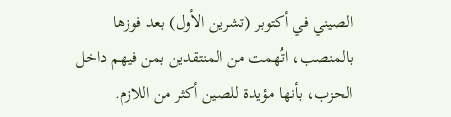الصيني في أكتوبر (تشرين الأول) بعد فوزها بالمنصب، اتُهمت من المنتقدين بمن فيهم داخل الحزب، بأنها مؤيدة للصين أكثر من اللازم.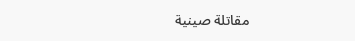مقاتلة صينية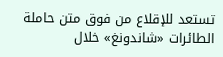تستعد للإقلاع من فوق متن حاملة الطائرات «شاندونغ» خلال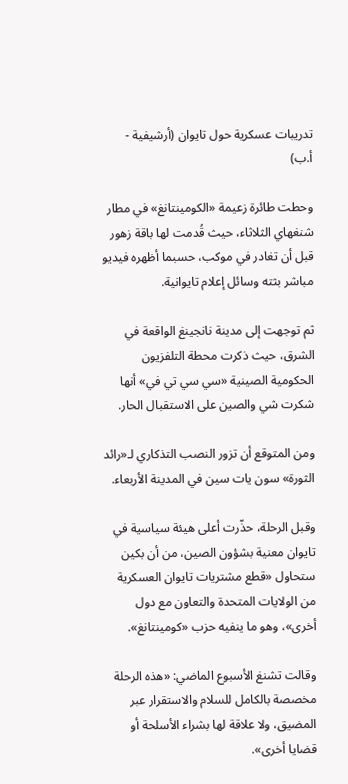تدريبات عسكرية حول تايوان (أرشيفية - أ.ب)

وحطت طائرة زعيمة «الكومينتانغ» في مطار شنغهاي الثلاثاء، حيث قُدمت لها باقة زهور قبل أن تغادر في موكب، حسبما أظهره فيديو مباشر بثته وسائل إعلام تايوانية.

ثم توجهت إلى مدينة نانجينغ الواقعة في الشرق، حيث ذكرت محطة التلفزيون الحكومية الصينية «سي سي تي في» أنها شكرت شي والصين على الاستقبال الحار.

ومن المتوقع أن تزور النصب التذكاري لـ«رائد الثورة» سون يات سين في المدينة الأربعاء.

وقبل الرحلة، حذّرت أعلى هيئة سياسية في تايوان معنية بشؤون الصين، من أن بكين ستحاول «قطع مشتريات تايوان العسكرية من الولايات المتحدة والتعاون مع دول أخرى»، وهو ما ينفيه حزب «كومينتانغ».

وقالت تشنغ الأسبوع الماضي: «هذه الرحلة مخصصة بالكامل للسلام والاستقرار عبر المضيق، ولا علاقة لها بشراء الأسلحة أو قضايا أخرى».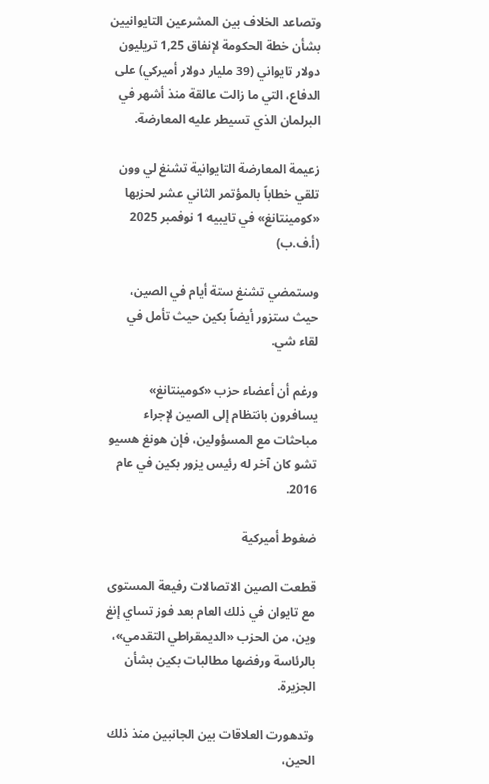وتصاعد الخلاف بين المشرعين التايوانيين بشأن خطة الحكومة لإنفاق 1,25 تريليون دولار تايواني (39 مليار دولار أميركي) على الدفاع، التي ما زالت عالقة منذ أشهر في البرلمان الذي تسيطر عليه المعارضة.

زعيمة المعارضة التايوانية تشنغ لي وون تلقي خطاباً بالمؤتمر الثاني عشر لحزبها «كومينتانغ» في تايبيه 1 نوفمبر 2025 (أ.ف.ب)

وستمضي تشنغ ستة أيام في الصين، حيث ستزور أيضاً بكين حيث تأمل في لقاء شي.

ورغم أن أعضاء حزب «كومينتانغ» يسافرون بانتظام إلى الصين لإجراء مباحثات مع المسؤولين، فإن هونغ هسيو تشو كان آخر له رئيس يزور بكين في عام 2016.

ضغوط أميركية

قطعت الصين الاتصالات رفيعة المستوى مع تايوان في ذلك العام بعد فوز تساي إنغ وين، من الحزب «الديمقراطي التقدمي»، بالرئاسة ورفضها مطالبات بكين بشأن الجزيرة.

وتدهورت العلاقات بين الجانبين منذ ذلك الحين،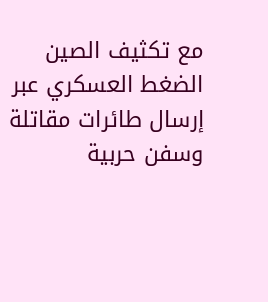مع تكثيف الصين الضغط العسكري عبر إرسال طائرات مقاتلة وسفن حربية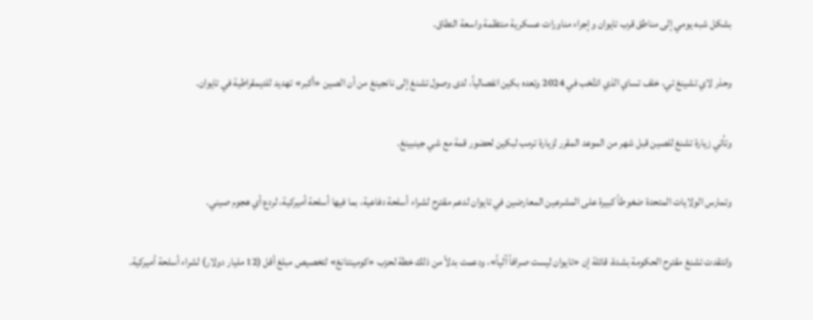بشكل شبه يومي إلى مناطق قرب تايوان وإجراء مناورات عسكرية منتظمة واسعة النطاق.

وحذر لاي تشينغ تي، خلف تساي الذي انتُخب في 2024 وتعده بكين انفصالياً، لدى وصول تشنغ إلى نانجينغ من أن الصين «أكبر» تهديد للديمقراطية في تايوان.

وتأتي زيارة تشنغ للصين قبل شهر من الموعد المقرر لزيارة ترمب لبكين لحضور قمة مع شي جينبينغ.

وتمارس الولايات المتحدة ضغوطاً كبيرة على المشرعين المعارضين في تايوان لدعم مقترح لشراء أسلحة دفاعية، بما فيها أسلحة أميركية، لردع أي هجوم صيني.

وانتقدت تشنغ مقترح الحكومة بشدة، قائلة إن «تايوان ليست صرافاً آلياً»، ودعمت بدلاً من ذلك خطة لحزب «كومينتانغ» لتخصيص مبلغ أقل (12 مليار دولار) لشراء أسلحة أميركية.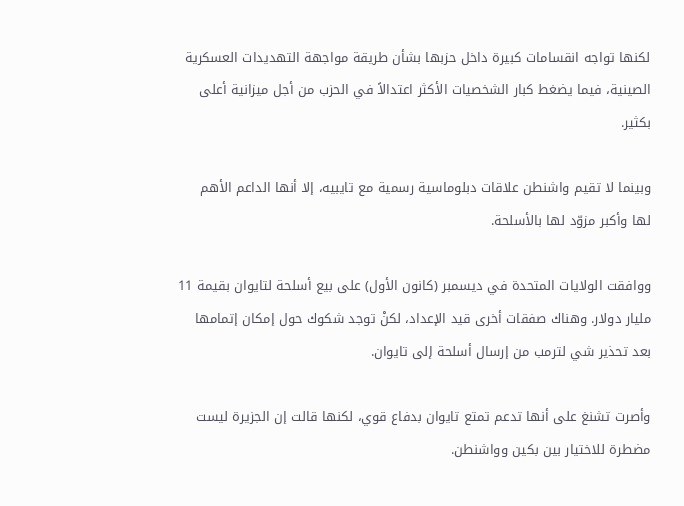لكنها تواجه انقسامات كبيرة داخل حزبها بشأن طريقة مواجهة التهديدات العسكرية الصينية، فيما يضغط كبار الشخصيات الأكثر اعتدالاً في الحزب من أجل ميزانية أعلى بكثير.

وبينما لا تقيم واشنطن علاقات دبلوماسية رسمية مع تايبيه، إلا أنها الداعم الأهم لها وأكبر مزوّد لها بالأسلحة.

ووافقت الولايات المتحدة في ديسمبر (كانون الأول) على بيع أسلحة لتايوان بقيمة 11 مليار دولار. وهناك صفقات أخرى قيد الإعداد، لكنْ توجد شكوك حول إمكان إتمامها بعد تحذير شي لترمب من إرسال أسلحة إلى تايوان.

وأصرت تشنغ على أنها تدعم تمتع تايوان بدفاع قوي، لكنها قالت إن الجزيرة ليست مضطرة للاختيار بين بكين وواشنطن.